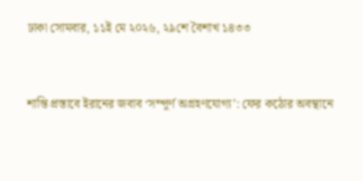ঢাকা সোমবার, ১১ই মে ২০২৬, ২৯শে বৈশাখ ১৪৩৩


শান্তি প্রস্তাবে ইরানের জবাব ‘সম্পূর্ণ অগ্রহণযোগ্য’: ফের কঠোর অবস্থানে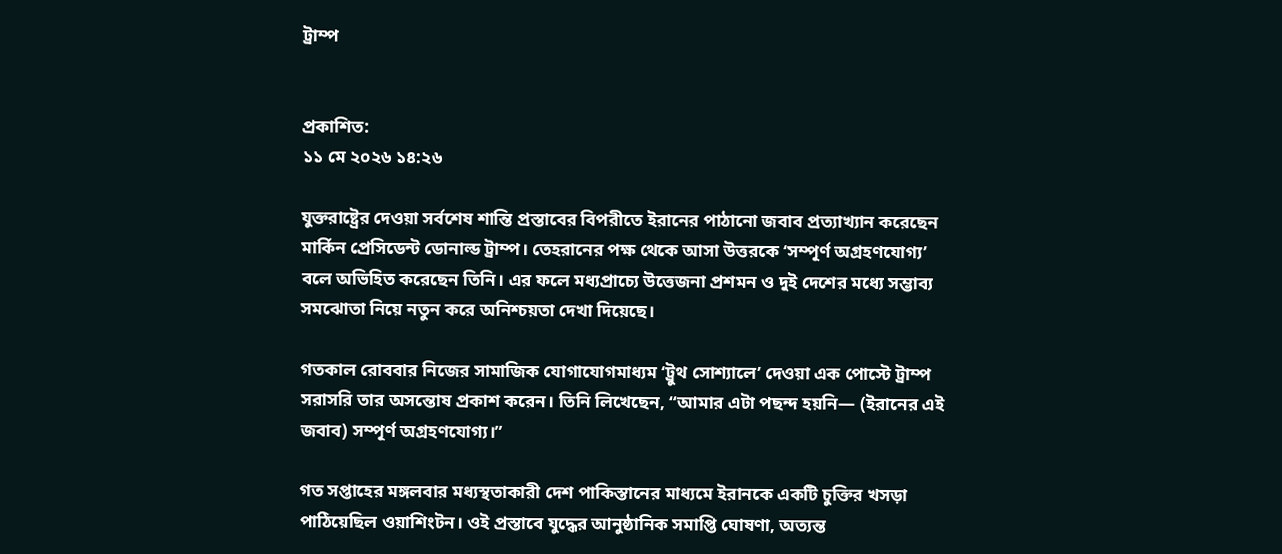ট্রাম্প


প্রকাশিত:
১১ মে ২০২৬ ১৪:২৬

যুক্তরাষ্ট্রের দেওয়া সর্বশেষ শান্তি প্রস্তাবের বিপরীতে ইরানের পাঠানো জবাব প্রত্যাখ্যান করেছেন মার্কিন প্রেসিডেন্ট ডোনাল্ড ট্রাম্প। তেহরানের পক্ষ থেকে আসা উত্তরকে ‘সম্পূর্ণ অগ্রহণযোগ্য’ বলে অভিহিত করেছেন তিনি। এর ফলে মধ্যপ্রাচ্যে উত্তেজনা প্রশমন ও দুই দেশের মধ্যে সম্ভাব্য সমঝোতা নিয়ে নতুন করে অনিশ্চয়তা দেখা দিয়েছে।

গতকাল রোববার নিজের সামাজিক যোগাযোগমাধ্যম ‘ট্রুথ সোশ্যালে’ দেওয়া এক পোস্টে ট্রাম্প সরাসরি তার অসন্তোষ প্রকাশ করেন। তিনি লিখেছেন, “আমার এটা পছন্দ হয়নি— (ইরানের এই জবাব) সম্পূর্ণ অগ্রহণযোগ্য।”

গত সপ্তাহের মঙ্গলবার মধ্যস্থতাকারী দেশ পাকিস্তানের মাধ্যমে ইরানকে একটি চুক্তির খসড়া পাঠিয়েছিল ওয়াশিংটন। ওই প্রস্তাবে যুদ্ধের আনুষ্ঠানিক সমাপ্তি ঘোষণা, অত্যন্ত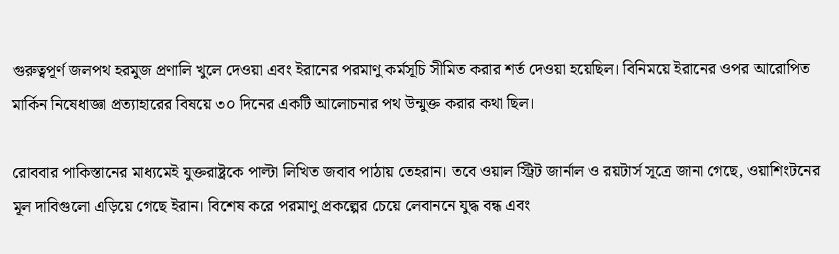গুরুত্বপূর্ণ জলপথ হরমুজ প্রণালি খুলে দেওয়া এবং ইরানের পরমাণু কর্মসূচি সীমিত করার শর্ত দেওয়া হয়েছিল। বিনিময়ে ইরানের ওপর আরোপিত মার্কিন নিষেধাজ্ঞা প্রত্যাহারের বিষয়ে ৩০ দিনের একটি আলোচনার পথ উন্মুক্ত করার কথা ছিল।

রোববার পাকিস্তানের মাধ্যমেই যুক্তরাষ্ট্রকে পাল্টা লিখিত জবাব পাঠায় তেহরান। তবে ওয়াল স্ট্রিট জার্নাল ও রয়টার্স সূত্রে জানা গেছে, ওয়াশিংটনের মূল দাবিগুলো এড়িয়ে গেছে ইরান। বিশেষ করে পরমাণু প্রকল্পের চেয়ে লেবাননে যুদ্ধ বন্ধ এবং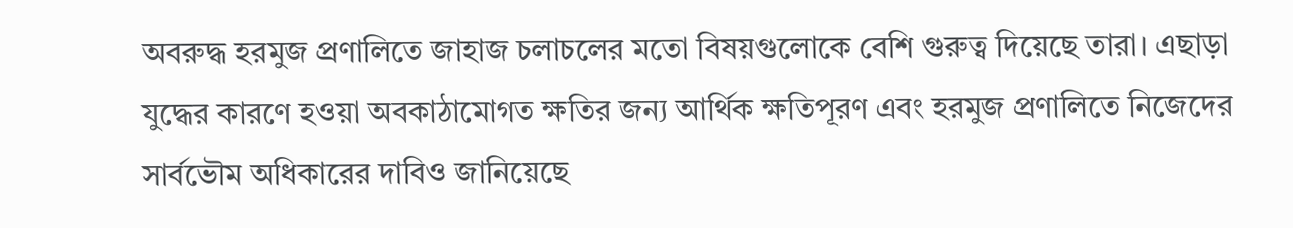অবরুদ্ধ হরমুজ প্রণালিতে জাহাজ চলাচলের মতো বিষয়গুলোকে বেশি গুরুত্ব দিয়েছে তারা। এছাড়া যুদ্ধের কারণে হওয়া অবকাঠামোগত ক্ষতির জন্য আর্থিক ক্ষতিপূরণ এবং হরমুজ প্রণালিতে নিজেদের সার্বভৌম অধিকারের দাবিও জানিয়েছে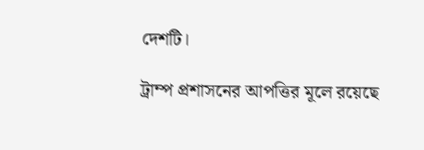দেশটি।

ট্রাম্প প্রশাসনের আপত্তির মূলে রয়েছে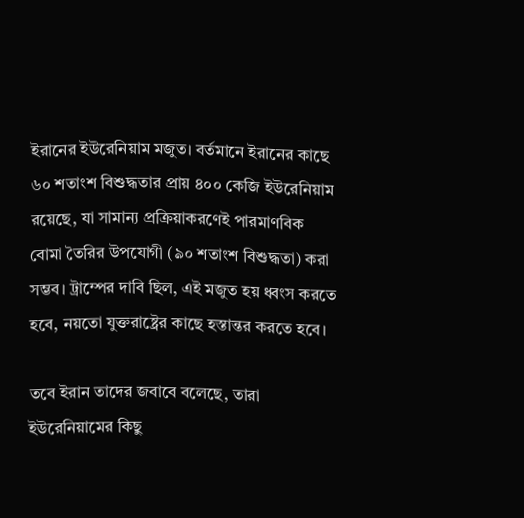ইরানের ইউরেনিয়াম মজুত। বর্তমানে ইরানের কাছে ৬০ শতাংশ বিশুদ্ধতার প্রায় ৪০০ কেজি ইউরেনিয়াম রয়েছে, যা সামান্য প্রক্রিয়াকরণেই পারমাণবিক বোমা তৈরির উপযোগী (৯০ শতাংশ বিশুদ্ধতা) করা সম্ভব। ট্রাম্পের দাবি ছিল, এই মজুত হয় ধ্বংস করতে হবে, নয়তো যুক্তরাষ্ট্রের কাছে হস্তান্তর করতে হবে।

তবে ইরান তাদের জবাবে বলেছে, তারা ইউরেনিয়ামের কিছু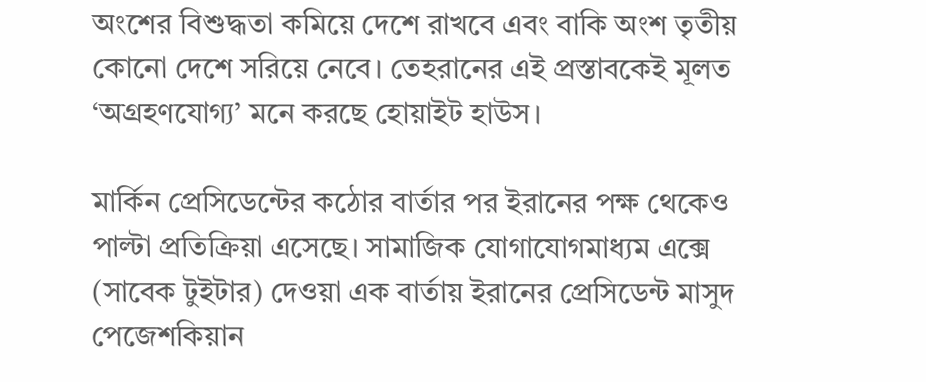অংশের বিশুদ্ধতা কমিয়ে দেশে রাখবে এবং বাকি অংশ তৃতীয় কোনো দেশে সরিয়ে নেবে। তেহরানের এই প্রস্তাবকেই মূলত ‘অগ্রহণযোগ্য’ মনে করছে হোয়াইট হাউস।

মার্কিন প্রেসিডেন্টের কঠোর বার্তার পর ইরানের পক্ষ থেকেও পাল্টা প্রতিক্রিয়া এসেছে। সামাজিক যোগাযোগমাধ্যম এক্সে (সাবেক টুইটার) দেওয়া এক বার্তায় ইরানের প্রেসিডেন্ট মাসুদ পেজেশকিয়ান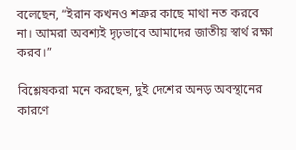বলেছেন, “ইরান কখনও শত্রুর কাছে মাথা নত করবে না। আমরা অবশ্যই দৃঢ়ভাবে আমাদের জাতীয় স্বার্থ রক্ষা করব।”

বিশ্লেষকরা মনে করছেন, দুই দেশের অনড় অবস্থানের কারণে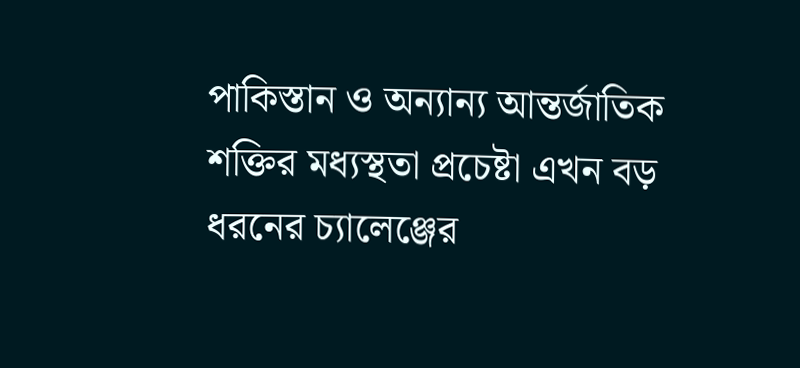পাকিস্তান ও অন্যান্য আন্তর্জাতিক শক্তির মধ্যস্থতা প্রচেষ্টা এখন বড় ধরনের চ্যালেঞ্জের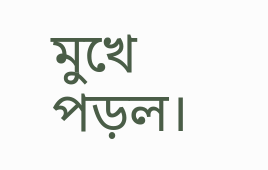মুখে পড়ল।